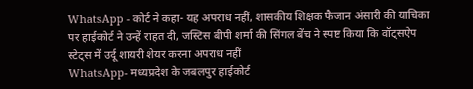WhatsApp - कोर्ट ने कहा- यह अपराध नहीं, शासकीय शिक्षक फैजान अंसारी की याचिका पर हाईकोर्ट ने उन्हें राहत दी, जस्टिस बीपी शर्मा की सिंगल बेंच ने स्पष्ट किया कि वॉट्सऐप स्टेट्स में उर्दू शायरी शेयर करना अपराध नहीं
WhatsApp- मध्यप्रदेश के जबलपुर हाईकोर्ट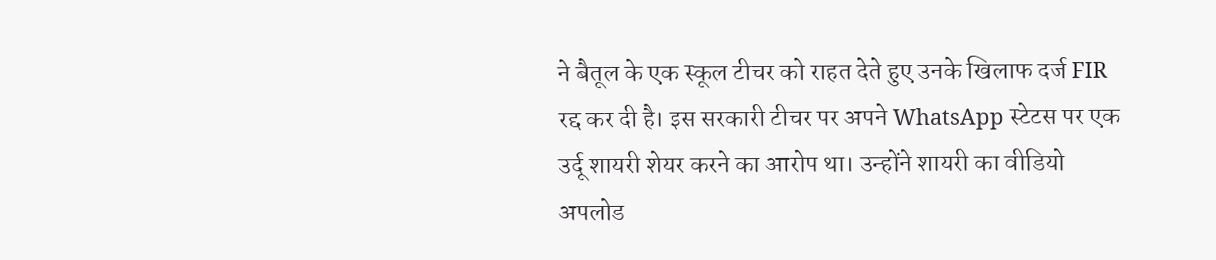ने बैतूल के एक स्कूल टीचर को राहत देते हुए उनके खिलाफ दर्ज FIR रद्द कर दी है। इस सरकारी टीचर पर अपने WhatsApp स्टेटस पर एक उर्दू शायरी शेयर करने का आरोप था। उन्होंने शायरी का वीडियो अपलोड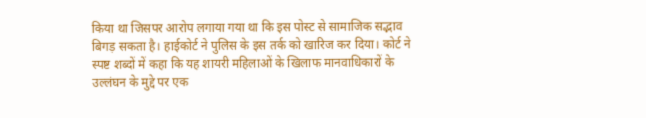किया था जिसपर आरोप लगाया गया था कि इस पोस्ट से सामाजिक सद्भाव बिगड़ सकता है। हाईकोर्ट ने पुलिस के इस तर्क को खारिज कर दिया। कोर्ट ने स्पष्ट शब्दों में कहा कि यह शायरी महिलाओं के खिलाफ मानवाधिकारों के उल्लंघन के मुद्दे पर एक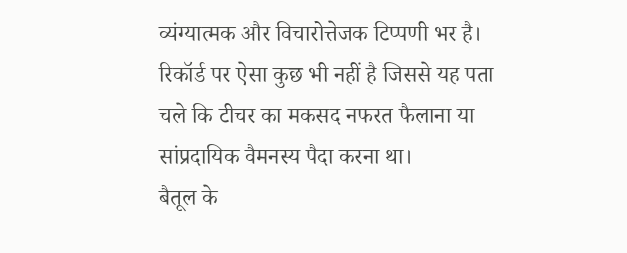व्यंग्यात्मक और विचारोत्तेजक टिप्पणी भर है। रिकॉर्ड पर ऐसा कुछ भी नहीं है जिससे यह पता चले कि टीचर का मकसद नफरत फैलाना या सांप्रदायिक वैमनस्य पैदा करना था।
बैतूल के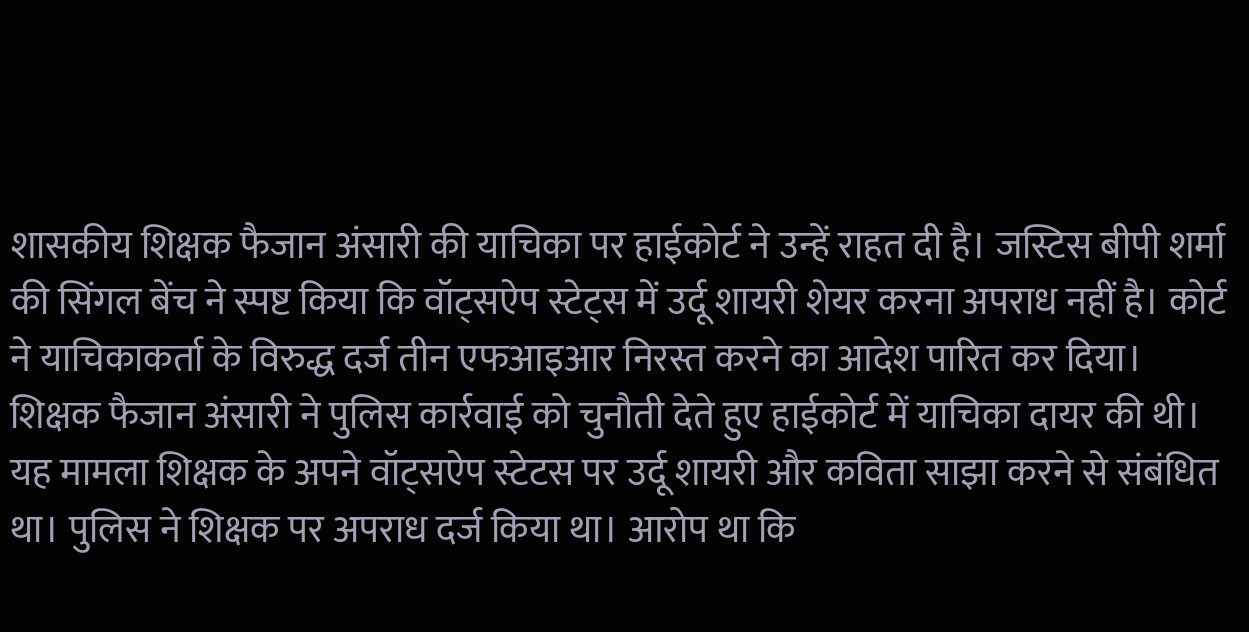शासकीय शिक्षक फैजान अंसारी की याचिका पर हाईकोर्ट ने उन्हें राहत दी है। जस्टिस बीपी शर्मा की सिंगल बेंच ने स्पष्ट किया कि वॉट्सऐप स्टेट्स में उर्दू शायरी शेयर करना अपराध नहीं है। कोर्ट ने याचिकाकर्ता के विरुद्ध दर्ज तीन एफआइआर निरस्त करने का आदेश पारित कर दिया।
शिक्षक फैजान अंसारी ने पुलिस कार्रवाई को चुनौती देते हुए हाईकोर्ट में याचिका दायर की थी। यह मामला शिक्षक के अपने वॉट्सऐप स्टेटस पर उर्दू शायरी और कविता साझा करने से संबंधित था। पुलिस ने शिक्षक पर अपराध दर्ज किया था। आरोप था कि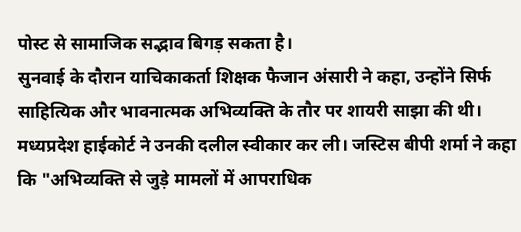पोस्ट से सामाजिक सद्भाव बिगड़ सकता है।
सुनवाई के दौरान याचिकाकर्ता शिक्षक फैजान अंसारी ने कहा, उन्होंने सिर्फ साहित्यिक और भावनात्मक अभिव्यक्ति के तौर पर शायरी साझा की थी। मध्यप्रदेश हाईकोर्ट ने उनकी दलील स्वीकार कर ली। जस्टिस बीपी शर्मा ने कहा कि "अभिव्यक्ति से जुड़े मामलों में आपराधिक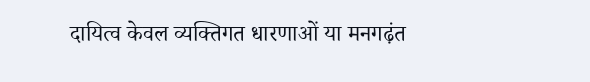दायित्व केवल व्यक्तिगत धारणाओं या मनगढ़ंत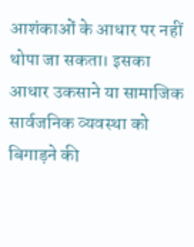आशंकाओं के आधार पर नहीं थोपा जा सकता। इसका आधार उकसाने या सामाजिक सार्वजनिक व्यवस्था को बिगाड़ने की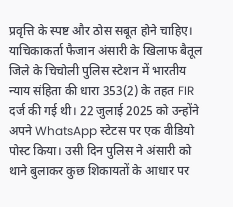प्रवृत्ति के स्पष्ट और ठोस सबूत होने चाहिए।
याचिकाकर्ता फैजान अंसारी के खिलाफ बैतूल जिले के चिचोली पुलिस स्टेशन में भारतीय न्याय संहिता की धारा 353(2) के तहत FIR दर्ज की गई थी। 22 जुलाई 2025 को उन्होंने अपने WhatsApp स्टेटस पर एक वीडियो पोस्ट किया। उसी दिन पुलिस ने अंसारी को थाने बुलाकर कुछ शिकायतों के आधार पर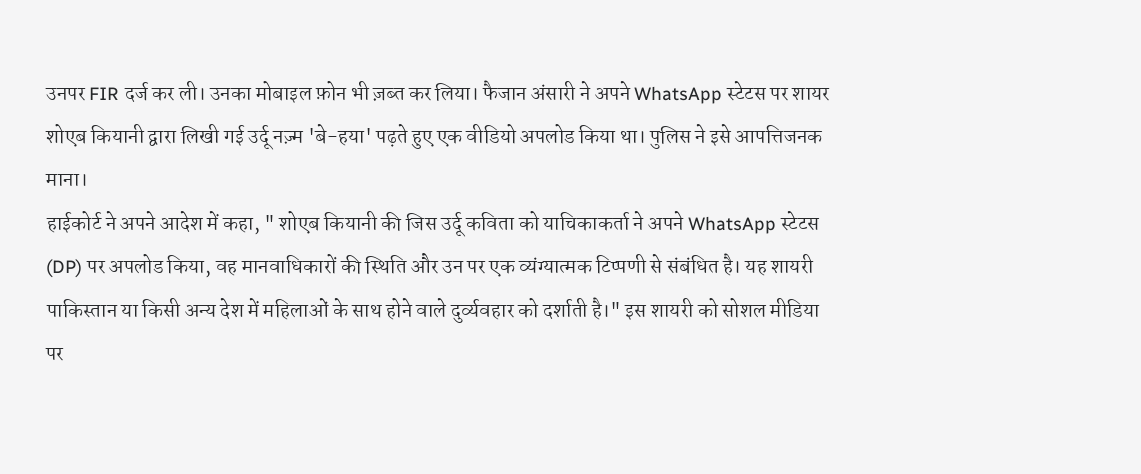उनपर FIR दर्ज कर ली। उनका मोबाइल फ़ोन भी ज़ब्त कर लिया। फैजान अंसारी ने अपने WhatsApp स्टेटस पर शायर शोएब कियानी द्वारा लिखी गई उर्दू नज़्म 'बे-हया' पढ़ते हुए एक वीडियो अपलोड किया था। पुलिस ने इसे आपत्तिजनक माना।
हाईकोर्ट ने अपने आदेश में कहा, " शोएब कियानी की जिस उर्दू कविता को याचिकाकर्ता ने अपने WhatsApp स्टेटस (DP) पर अपलोड किया, वह मानवाधिकारों की स्थिति और उन पर एक व्यंग्यात्मक टिप्पणी से संबंधित है। यह शायरी पाकिस्तान या किसी अन्य देश में महिलाओं के साथ होने वाले दुर्व्यवहार को दर्शाती है।" इस शायरी को सोशल मीडिया पर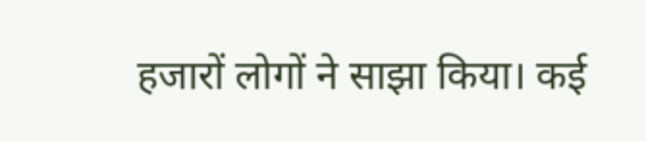हजारों लोगों ने साझा किया। कई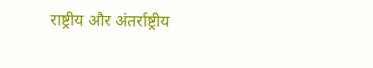राष्ट्रीय और अंतर्राष्ट्रीय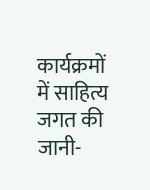कार्यक्रमों में साहित्य जगत की जानी-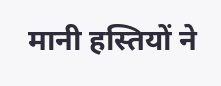मानी हस्तियों ने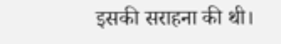इसकी सराहना की थी।